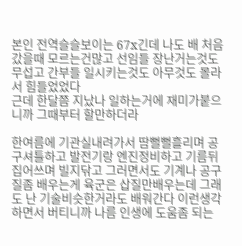본인 전역슬슬보이는 67x긴데 나도 배 처음갔을때 모르는건많고 선임들 장난거는것도 무섭고 간부들 일시키는것도 아무것도 몰라서 힘들었었다
근데 한달쯤 지났나 일하는거에 재미가붙으니까 그때부터 할만하더라

한여름에 기관실내려가서 땀뻘뻘흘리며 공구셔틀하고 발전기랑 엔진정비하고 기름뒤집어쓰며 빌지닦고 그러면서도 기계나 공구질좀 배우는게 육군은 삽질만배우는데 그래도 난 기술비슷한거라도 배워간다 이런생각하면서 버티니까 나름 인생에 도움좀 되는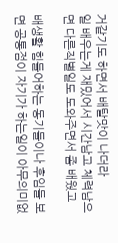거같기도 하면서 배탈맛이 나더라
일 배우는게 재밌어서 시간남고 체력남으면 다른직별일도 도와주면서 좀 배웠고

배생활 힘들어하는 동기들이나 후임들 보면 공통점이 자기가 하는일이 아무의미없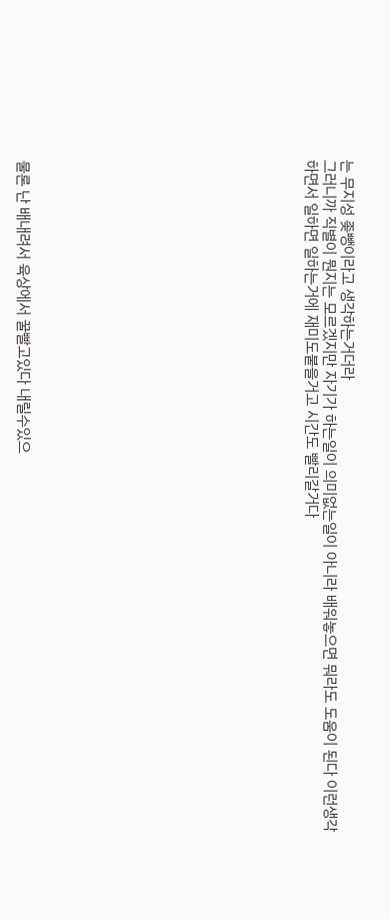는 무지성 좆뺑이라고 생각하는거더라
그러니까 직별이 뭔지는 모르겠지만 자기가 하는일이 의미없는일이 아니라 배워놓으면 뭐라도 도움이 된다 이런생각하면서 일하면 일하는거에 재미도붙을거고 시간도 빨리갈거다















물론 난 배내려서 육상에서 꿀빨고있다 내릴수있으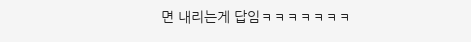면 내리는게 답임ㅋㅋㅋㅋㅋㅋㅋ